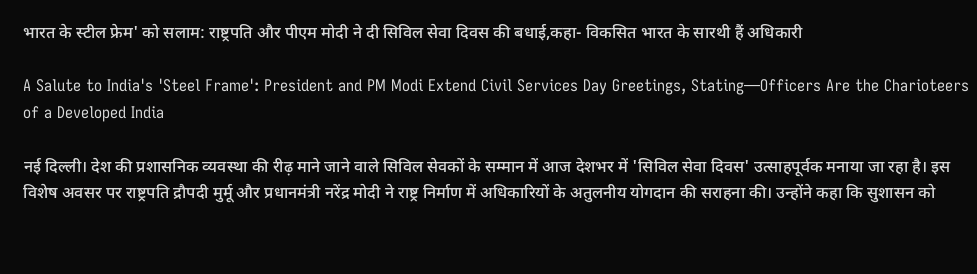भारत के स्टील फ्रेम' को सलाम: राष्ट्रपति और पीएम मोदी ने दी सिविल सेवा दिवस की बधाई,कहा- विकसित भारत के सारथी हैं अधिकारी

A Salute to India's 'Steel Frame': President and PM Modi Extend Civil Services Day Greetings, Stating—Officers Are the Charioteers of a Developed India

नई दिल्ली। देश की प्रशासनिक व्यवस्था की रीढ़ माने जाने वाले सिविल सेवकों के सम्मान में आज देशभर में 'सिविल सेवा दिवस' उत्साहपूर्वक मनाया जा रहा है। इस विशेष अवसर पर राष्ट्रपति द्रौपदी मुर्मू और प्रधानमंत्री नरेंद्र मोदी ने राष्ट्र निर्माण में अधिकारियों के अतुलनीय योगदान की सराहना की। उन्होंने कहा कि सुशासन को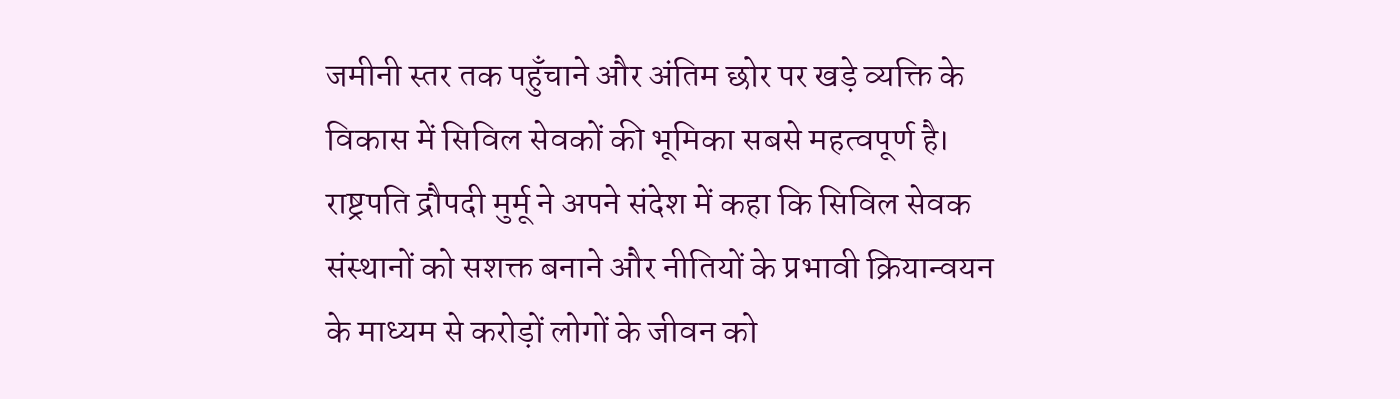जमीनी स्तर तक पहुँचाने और अंतिम छोर पर खड़े व्यक्ति के विकास में सिविल सेवकों की भूमिका सबसे महत्वपूर्ण है। राष्ट्रपति द्रौपदी मुर्मू ने अपने संदेश में कहा कि सिविल सेवक संस्थानों को सशक्त बनाने और नीतियों के प्रभावी क्रियान्वयन के माध्यम से करोड़ों लोगों के जीवन को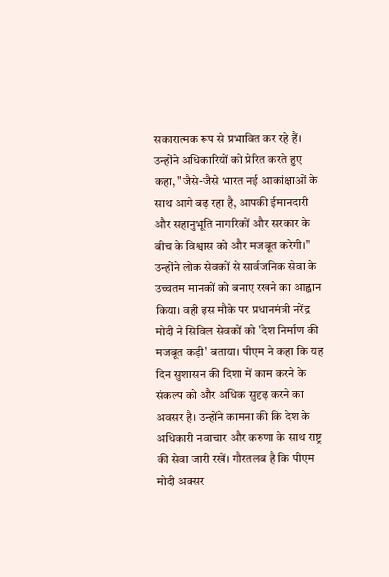सकारात्मक रूप से प्रभावित कर रहे हैं। उन्होंने अधिकारियों को प्रेरित करते हुए कहा, "जैसे-जैसे भारत नई आकांक्षाओं के साथ आगे बढ़ रहा है, आपकी ईमानदारी और सहानुभूति नागरिकों और सरकार के बीच के विश्वास को और मजबूत करेगी।" उन्होंने लोक सेवकों से सार्वजनिक सेवा के उच्चतम मानकों को बनाए रखने का आह्वान किया। वही इस मौके पर प्रधानमंत्री नरेंद्र मोदी ने सिविल सेवकों को 'देश निर्माण की मजबूत कड़ी' बताया। पीएम ने कहा कि यह दिन सुशासन की दिशा में काम करने के संकल्प को और अधिक सुदृढ़ करने का अवसर है। उन्होंने कामना की कि देश के अधिकारी नवाचार और करुणा के साथ राष्ट्र की सेवा जारी रखें। गौरतलब है कि पीएम मोदी अक्सर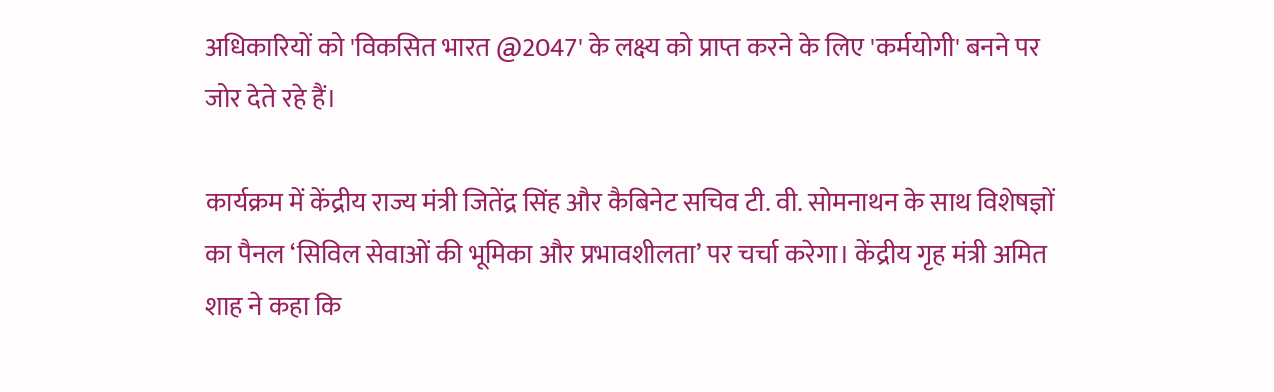अधिकारियों को 'विकसित भारत @2047' के लक्ष्य को प्राप्त करने के लिए 'कर्मयोगी' बनने पर जोर देते रहे हैं।

कार्यक्रम में केंद्रीय राज्य मंत्री जितेंद्र सिंह और कैबिनेट सचिव टी. वी. सोमनाथन के साथ विशेषज्ञों का पैनल ‘सिविल सेवाओं की भूमिका और प्रभावशीलता’ पर चर्चा करेगा। केंद्रीय गृह मंत्री अमित शाह ने कहा कि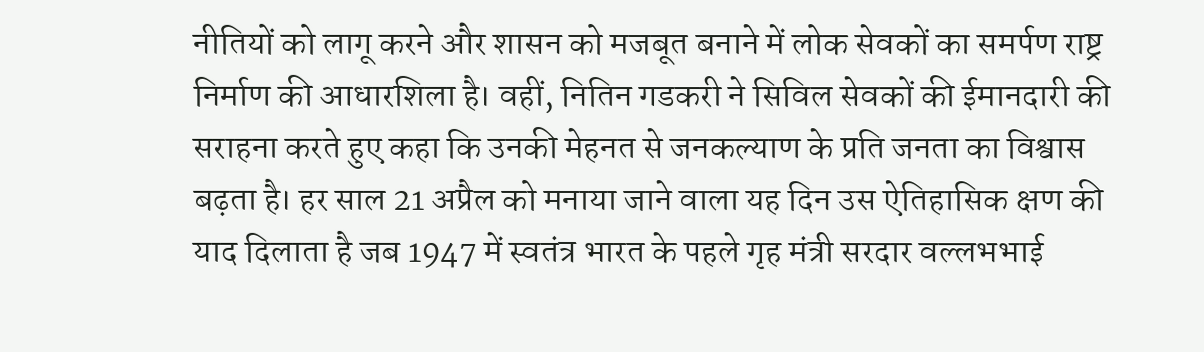नीतियों को लागू करने और शासन को मजबूत बनाने में लोक सेवकों का समर्पण राष्ट्र निर्माण की आधारशिला है। वहीं, नितिन गडकरी ने सिविल सेवकों की ईमानदारी की सराहना करते हुए कहा कि उनकी मेहनत से जनकल्याण के प्रति जनता का विश्वास बढ़ता है। हर साल 21 अप्रैल को मनाया जाने वाला यह दिन उस ऐतिहासिक क्षण की याद दिलाता है जब 1947 में स्वतंत्र भारत के पहले गृह मंत्री सरदार वल्लभभाई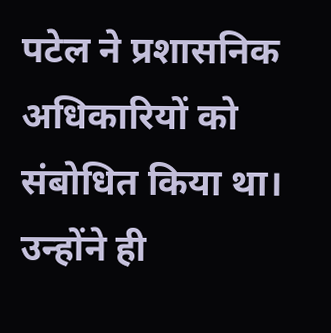पटेल ने प्रशासनिक अधिकारियों को संबोधित किया था। उन्होंने ही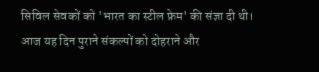सिविल सेवकों को 'भारत का स्टील फ्रेम' की संज्ञा दी थी। आज यह दिन पुराने संकल्पों को दोहराने और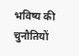भविष्य की चुनौतियों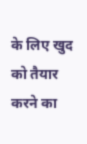के लिए खुद को तैयार करने का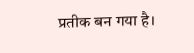प्रतीक बन गया है।